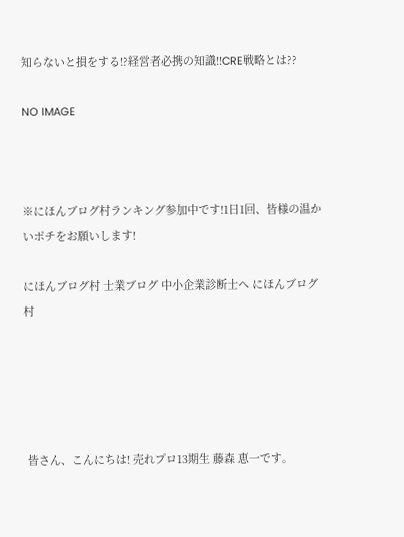知らないと損をする!?経営者必携の知識!!CRE戦略とは??

NO IMAGE



※にほんブログ村ランキング参加中です!1日1回、皆様の温かいポチをお願いします!

にほんブログ村 士業ブログ 中小企業診断士へ にほんブログ村





 皆さん、こんにちは! 売れプロ13期生 藤森 恵一です。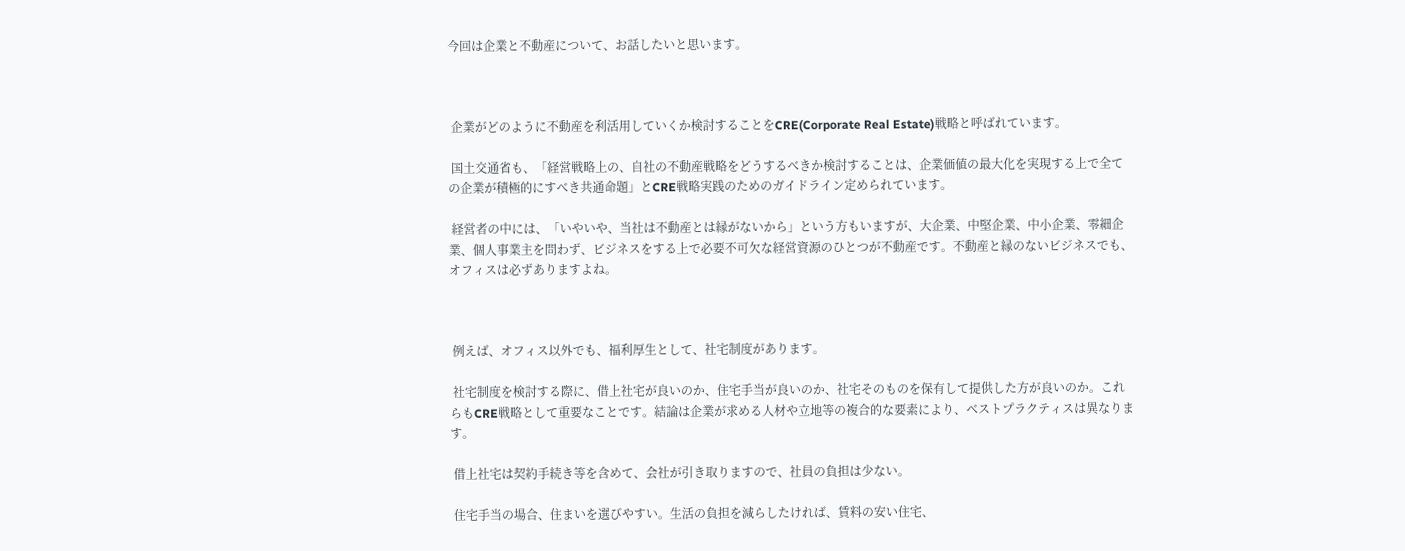今回は企業と不動産について、お話したいと思います。



 企業がどのように不動産を利活用していくか検討することをCRE(Corporate Real Estate)戦略と呼ばれています。

 国土交通省も、「経営戦略上の、自社の不動産戦略をどうするべきか検討することは、企業価値の最大化を実現する上で全ての企業が積極的にすべき共通命題」とCRE戦略実践のためのガイドライン定められています。

 経営者の中には、「いやいや、当社は不動産とは縁がないから」という方もいますが、大企業、中堅企業、中小企業、零細企業、個人事業主を問わず、ビジネスをする上で必要不可欠な経営資源のひとつが不動産です。不動産と縁のないビジネスでも、オフィスは必ずありますよね。



 例えば、オフィス以外でも、福利厚生として、社宅制度があります。

 社宅制度を検討する際に、借上社宅が良いのか、住宅手当が良いのか、社宅そのものを保有して提供した方が良いのか。これらもCRE戦略として重要なことです。結論は企業が求める人材や立地等の複合的な要素により、ベストプラクティスは異なります。

 借上社宅は契約手続き等を含めて、会社が引き取りますので、社員の負担は少ない。

 住宅手当の場合、住まいを選びやすい。生活の負担を減らしたければ、賃料の安い住宅、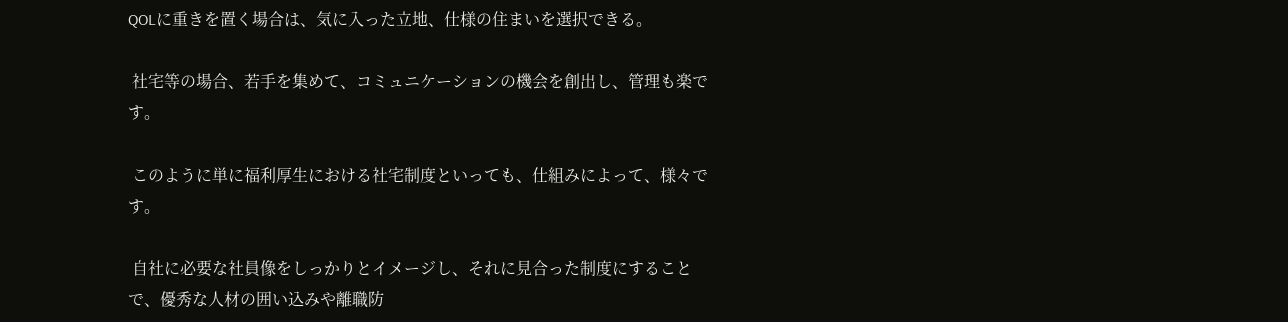QOLに重きを置く場合は、気に入った立地、仕様の住まいを選択できる。

 社宅等の場合、若手を集めて、コミュニケーションの機会を創出し、管理も楽です。

 このように単に福利厚生における社宅制度といっても、仕組みによって、様々です。

 自社に必要な社員像をしっかりとイメージし、それに見合った制度にすることで、優秀な人材の囲い込みや離職防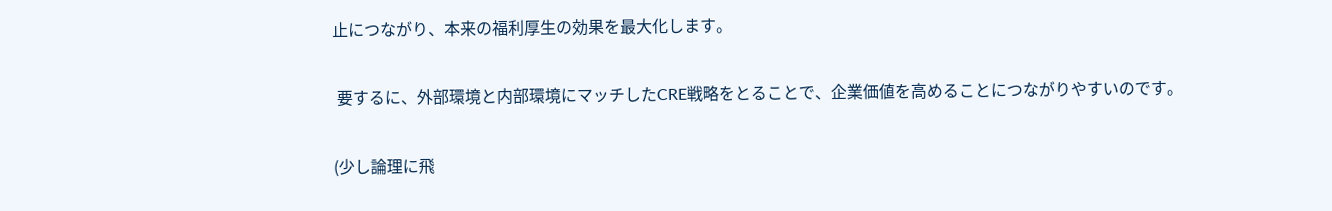止につながり、本来の福利厚生の効果を最大化します。

 要するに、外部環境と内部環境にマッチしたCRE戦略をとることで、企業価値を高めることにつながりやすいのです。

(少し論理に飛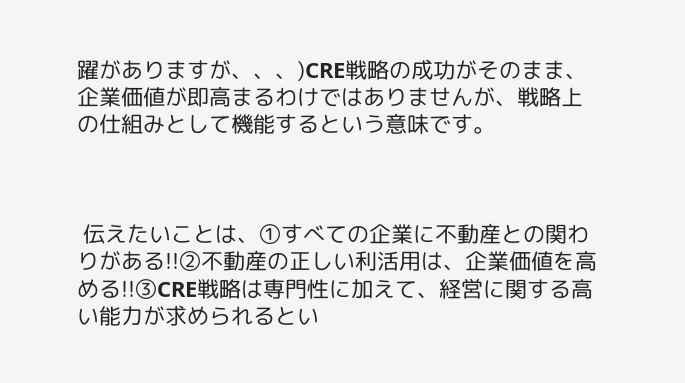躍がありますが、、、)CRE戦略の成功がそのまま、企業価値が即高まるわけではありませんが、戦略上の仕組みとして機能するという意味です。



 伝えたいことは、①すべての企業に不動産との関わりがある!!②不動産の正しい利活用は、企業価値を高める!!➂CRE戦略は専門性に加えて、経営に関する高い能力が求められるとい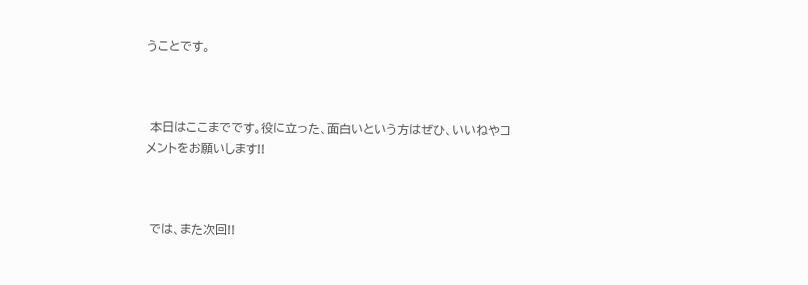うことです。



 本日はここまでです。役に立った、面白いという方はぜひ、いいねやコメントをお願いします!!



 では、また次回!!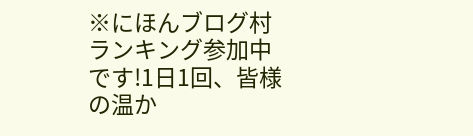※にほんブログ村ランキング参加中です!1日1回、皆様の温か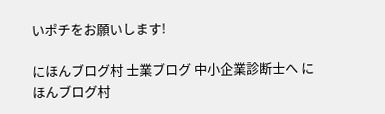いポチをお願いします!

にほんブログ村 士業ブログ 中小企業診断士へ にほんブログ村